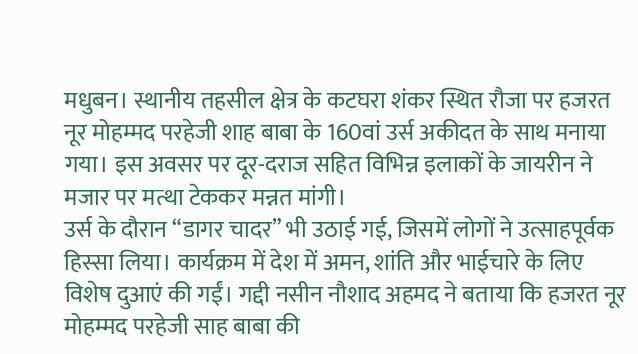मधुबन। स्थानीय तहसील क्षेत्र के कटघरा शंकर स्थित रौजा पर हजरत नूर मोहम्मद परहेजी शाह बाबा के 160वां उर्स अकीदत के साथ मनाया गया। इस अवसर पर दूर-दराज सहित विभिन्न इलाकों के जायरीन ने मजार पर मत्था टेककर मन्नत मांगी।
उर्स के दौरान “डागर चादर” भी उठाई गई, जिसमें लोगों ने उत्साहपूर्वक हिस्सा लिया। कार्यक्रम में देश में अमन, शांति और भाईचारे के लिए विशेष दुआएं की गईं। गद्दी नसीन नौशाद अहमद ने बताया कि हजरत नूर मोहम्मद परहेजी साह बाबा की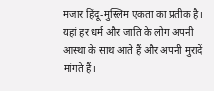मजार हिंदू-मुस्लिम एकता का प्रतीक है। यहां हर धर्म और जाति के लोग अपनी आस्था के साथ आते हैं और अपनी मुरादें मांगते हैं।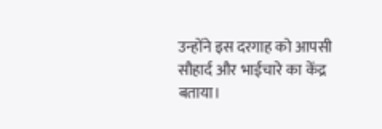उन्होंने इस दरगाह को आपसी सौहार्द और भाईचारे का केंद्र बताया।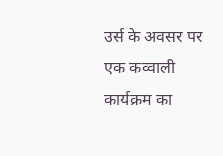उर्स के अवसर पर एक कव्वाली कार्यक्रम का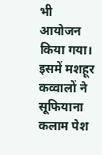भी आयोजन किया गया। इसमें मशहूर कव्वालों ने सूफियाना कलाम पेश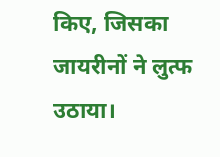किए, जिसका जायरीनों ने लुत्फ उठाया।